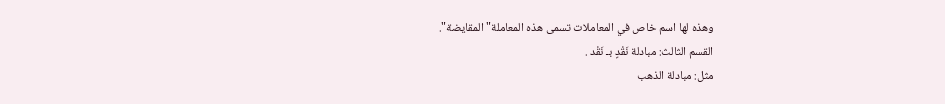وهذه لها اسم خاص في المعاملات تسمى هذه المعاملة"المقايضة".
القسم الثالث: مبادلة نَقْدٍ بـ نَقْد .
مثل: مبادلة الذهب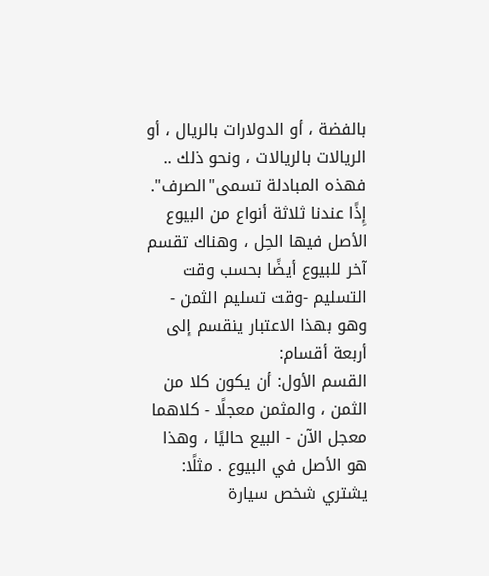بالفضة ، أو الدولارات بالريال ، أو الريالات بالريالات ، ونحو ذلك .. فهذه المبادلة تسمى"الصرف".
إِذًا عندنا ثلاثة أنواع من البيوع الأصل فيها الحِل ، وهناك تقسم آخر للبيوع أيضًا بحسب وقت التسليم -وقت تسليم الثمن - وهو بهذا الاعتبار ينقسم إلى أربعة أقسام:
القسم الأول: أن يكون كلا من الثمن ، والمثمن معجلًا - كلاهما معجل الآن - البيع حاليًا ، وهذا هو الأصل في البيوع . مثلًا: يشتري شخص سيارة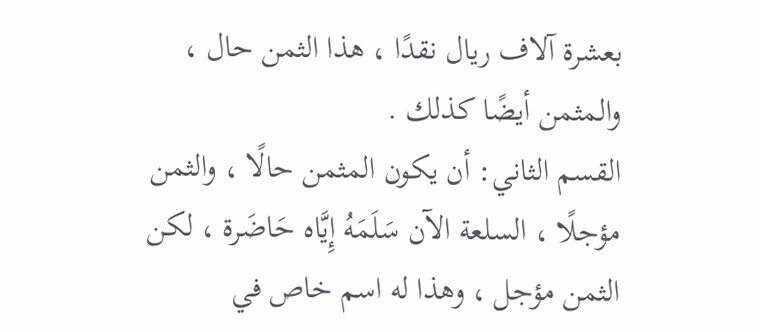بعشرة آلاف ريال نقدًا ، هذا الثمن حال ، والمثمن أيضًا كذلك .
القسم الثاني: أن يكون المثمن حالًا ، والثمن مؤجلًا ، السلعة الآن سَلَمَهُ إِيَّاه حَاضَرة ، لكن الثمن مؤجل ، وهذا له اسم خاص في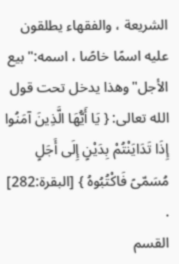الشريعة ، والفقهاء يطلقون عليه اسمًا خاصًا ، اسمه:"بيع الأجل"وهذا يدخل تحت قول الله تعالى: { يَا أَيُّهَا الَّذِينَ آمَنُوا إِذَا تَدَايَنْتُمْ بِدَيْنٍ إِلَى أَجَلٍ مُسَمّىً فَاكْتُبُوهُ } [البقرة:282] .
القسم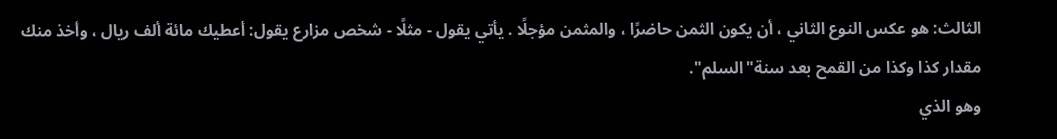الثالث: هو عكس النوع الثاني ، أن يكون الثمن حاضرًا ، والمثمن مؤجلًا . يأتي يقول - مثلًا - شخص مزارع يقول: أعطيك مائة ألف ريال ، وأخذ منك مقدار كذا وكذا من القمح بعد سنة"السلم".
وهو الذي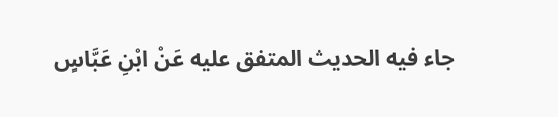جاء فيه الحديث المتفق عليه عَنْ ابْنِ عَبَّاسٍ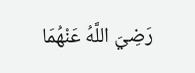رَضِيَ اللَّهُ عَنْهُمَا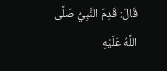قَالَ: قَدِمَ النَّبِيُّ صَلَّى اللَّهُ عَلَيْهِ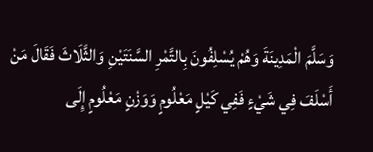وَسَلَّمَ الْمَدِينَةَ وَهُمْ يُسْلِفُونَ بِالتَّمْرِ السَّنَتَيْنِ وَالثَّلَاثَ فَقَالَ مَنْ أَسْلَفَ فِي شَيْءٍ فَفِي كَيْلٍ مَعْلُومٍ وَوَزْنٍ مَعْلُومٍ إِلَى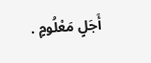أَجَلٍ مَعْلُومٍ .